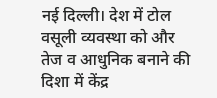नई दिल्ली। देश में टोल वसूली व्यवस्था को और तेज व आधुनिक बनाने की दिशा में केंद्र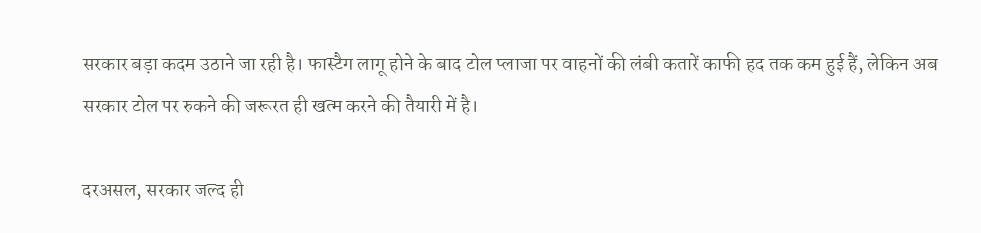सरकार बड़ा कदम उठाने जा रही है। फास्टैग लागू होने के बाद टोल प्लाजा पर वाहनों की लंबी कतारें काफी हद तक कम हुई हैं, लेकिन अब सरकार टोल पर रुकने की जरूरत ही खत्म करने की तैयारी में है।

दरअसल, सरकार जल्द ही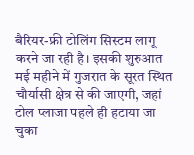बैरियर-फ्री टोलिंग सिस्टम लागू करने जा रही है। इसकी शुरुआत मई महीने में गुजरात के सूरत स्थित चौर्यासी क्षेत्र से की जाएगी, जहां टोल प्लाजा पहले ही हटाया जा चुका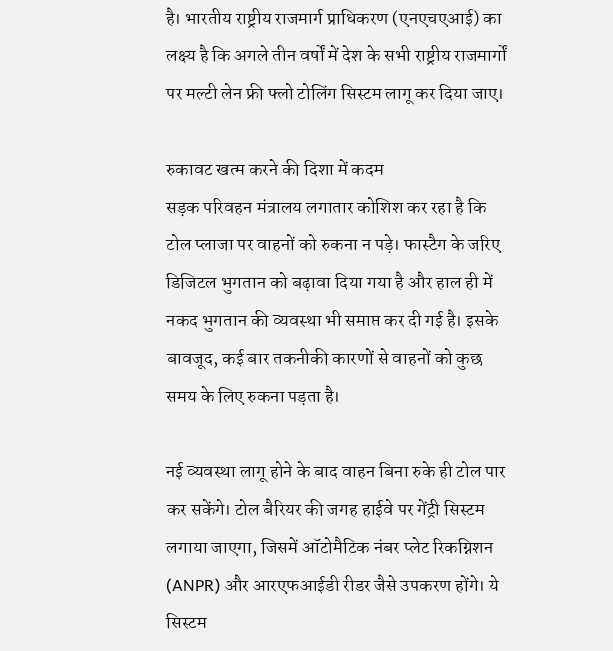है। भारतीय राष्ट्रीय राजमार्ग प्राधिकरण (एनएचएआई) का लक्ष्य है कि अगले तीन वर्षों में देश के सभी राष्ट्रीय राजमार्गों पर मल्टी लेन फ्री फ्लो टोलिंग सिस्टम लागू कर दिया जाए।

रुकावट खत्म करने की दिशा में कदम
सड़क परिवहन मंत्रालय लगातार कोशिश कर रहा है कि टोल प्लाजा पर वाहनों को रुकना न पड़े। फास्टैग के जरिए डिजिटल भुगतान को बढ़ावा दिया गया है और हाल ही में नकद भुगतान की व्यवस्था भी समाप्त कर दी गई है। इसके बावजूद, कई बार तकनीकी कारणों से वाहनों को कुछ समय के लिए रुकना पड़ता है।

नई व्यवस्था लागू होने के बाद वाहन बिना रुके ही टोल पार कर सकेंगे। टोल बैरियर की जगह हाईवे पर गेंट्री सिस्टम लगाया जाएगा, जिसमें ऑटोमैटिक नंबर प्लेट रिकग्निशन (ANPR) और आरएफआईडी रीडर जैसे उपकरण होंगे। ये सिस्टम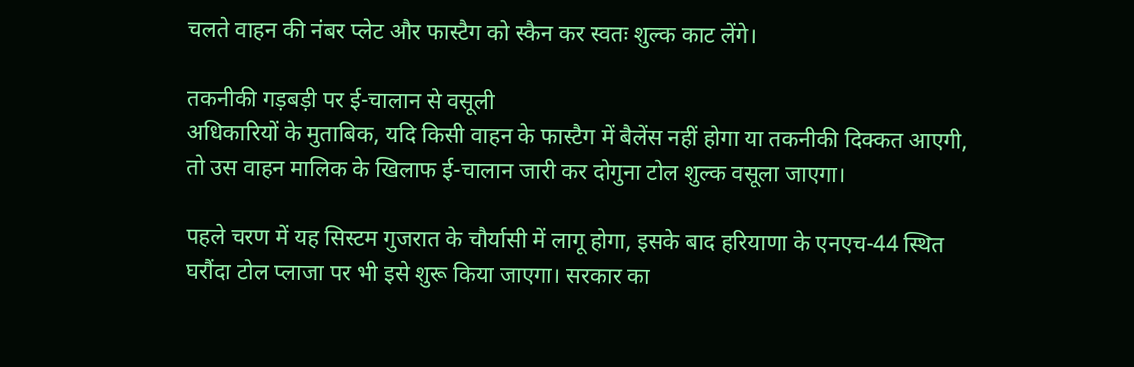चलते वाहन की नंबर प्लेट और फास्टैग को स्कैन कर स्वतः शुल्क काट लेंगे।

तकनीकी गड़बड़ी पर ई-चालान से वसूली
अधिकारियों के मुताबिक, यदि किसी वाहन के फास्टैग में बैलेंस नहीं होगा या तकनीकी दिक्कत आएगी, तो उस वाहन मालिक के खिलाफ ई-चालान जारी कर दोगुना टोल शुल्क वसूला जाएगा।

पहले चरण में यह सिस्टम गुजरात के चौर्यासी में लागू होगा, इसके बाद हरियाणा के एनएच-44 स्थित घरौंदा टोल प्लाजा पर भी इसे शुरू किया जाएगा। सरकार का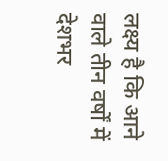लक्ष्य है कि आने वाले तीन वर्षों में देशभर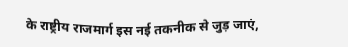के राष्ट्रीय राजमार्ग इस नई तकनीक से जुड़ जाएं,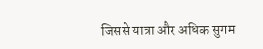जिससे यात्रा और अधिक सुगम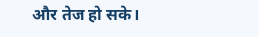और तेज हो सके।